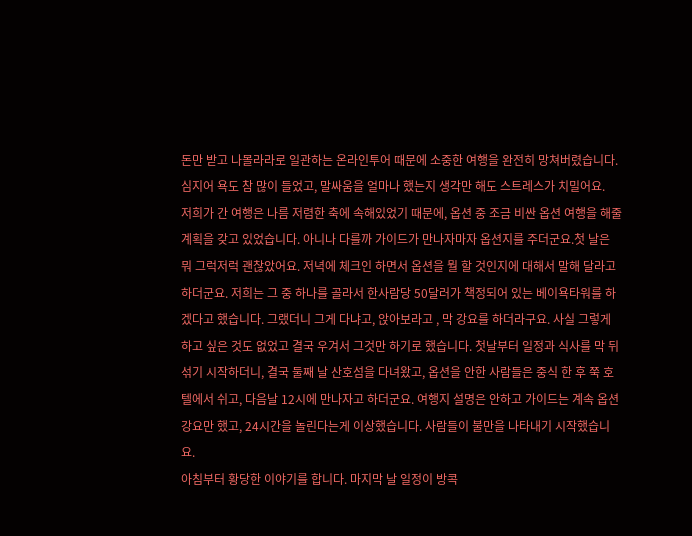돈만 받고 나몰라라로 일관하는 온라인투어 때문에 소중한 여행을 완전히 망쳐버렸습니다.
심지어 욕도 참 많이 들었고, 말싸움을 얼마나 했는지 생각만 해도 스트레스가 치밀어요.
저희가 간 여행은 나름 저렴한 축에 속해있었기 때문에, 옵션 중 조금 비싼 옵션 여행을 해줄 계획을 갖고 있었습니다. 아니나 다를까 가이드가 만나자마자 옵션지를 주더군요.첫 날은 뭐 그럭저럭 괜찮았어요. 저녁에 체크인 하면서 옵션을 뭘 할 것인지에 대해서 말해 달라고 하더군요. 저희는 그 중 하나를 골라서 한사람당 50달러가 책정되어 있는 베이욕타워를 하겠다고 했습니다. 그랬더니 그게 다냐고, 앉아보라고 , 막 강요를 하더라구요. 사실 그렇게 하고 싶은 것도 없었고 결국 우겨서 그것만 하기로 했습니다. 첫날부터 일정과 식사를 막 뒤섞기 시작하더니, 결국 둘째 날 산호섬을 다녀왔고, 옵션을 안한 사람들은 중식 한 후 쭉 호텔에서 쉬고, 다음날 12시에 만나자고 하더군요. 여행지 설명은 안하고 가이드는 계속 옵션 강요만 했고, 24시간을 놀린다는게 이상했습니다. 사람들이 불만을 나타내기 시작했습니요.
아침부터 황당한 이야기를 합니다. 마지막 날 일정이 방콕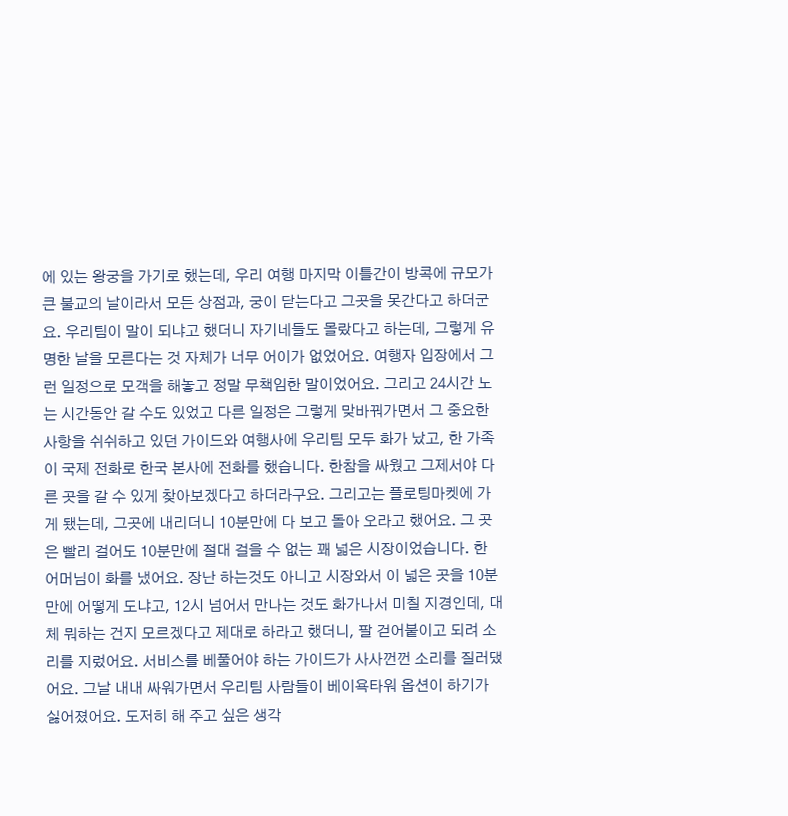에 있는 왕궁을 가기로 했는데, 우리 여행 마지막 이틀간이 방콕에 규모가 큰 불교의 날이라서 모든 상점과, 궁이 닫는다고 그곳을 못간다고 하더군요. 우리팀이 말이 되냐고 했더니 자기네들도 몰랐다고 하는데, 그렇게 유명한 날을 모른다는 것 자체가 너무 어이가 없었어요. 여행자 입장에서 그런 일정으로 모객을 해놓고 정말 무책임한 말이었어요. 그리고 24시간 노는 시간동안 갈 수도 있었고 다른 일정은 그렇게 맞바꿔가면서 그 중요한 사항을 쉬쉬하고 있던 가이드와 여행사에 우리팀 모두 화가 났고, 한 가족이 국제 전화로 한국 본사에 전화를 했습니다. 한참을 싸웠고 그제서야 다른 곳을 갈 수 있게 찾아보겠다고 하더라구요. 그리고는 플로팅마켓에 가게 됐는데, 그곳에 내리더니 10분만에 다 보고 돌아 오라고 했어요. 그 곳은 빨리 걸어도 10분만에 절대 걸을 수 없는 꽤 넓은 시장이었습니다. 한 어머님이 화를 냈어요. 장난 하는것도 아니고 시장와서 이 넓은 곳을 10분만에 어떻게 도냐고, 12시 넘어서 만나는 것도 화가나서 미칠 지경인데, 대체 뭐하는 건지 모르겠다고 제대로 하라고 했더니, 팔 걷어붙이고 되려 소리를 지렀어요. 서비스를 베풀어야 하는 가이드가 사사껀껀 소리를 질러댔어요. 그날 내내 싸워가면서 우리팀 사람들이 베이욕타워 옵션이 하기가 싫어졌어요. 도저히 해 주고 싶은 생각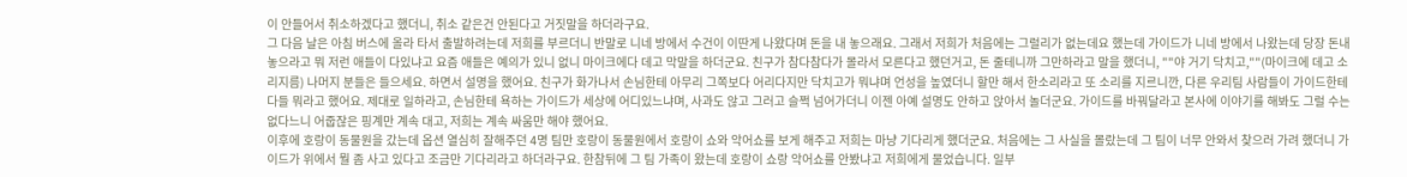이 안들어서 취소하겠다고 했더니, 취소 같은건 안된다고 거짓말을 하더라구요.
그 다음 날은 아침 버스에 올라 타서 출발하려는데 저희를 부르더니 반말로 니네 방에서 수건이 이딴게 나왔다며 돈을 내 놓으래요. 그래서 저희가 처음에는 그럴리가 없는데요 했는데 가이드가 니네 방에서 나왔는데 당장 돈내놓으라고 뭐 저런 애들이 다있냐고 요즘 애들은 예의가 있니 없니 마이크에다 데고 막말을 하더군요. 친구가 참다참다가 몰라서 모른다고 했던거고, 돈 줄테니까 그만하라고 말을 했더니, ""야 거기 닥치고,""(마이크에 데고 소리지름) 나머지 분들은 들으세요. 하면서 설명을 했어요. 친구가 화가나서 손님한테 아무리 그쪽보다 어리다지만 닥치고가 뭐냐며 언성을 높였더니 할만 해서 한소리라고 또 소리를 지르니깐, 다른 우리팀 사람들이 가이드한테 다들 뭐라고 했어요. 제대로 일하라고, 손님한테 욕하는 가이드가 세상에 어디있느냐며, 사과도 않고 그러고 슬쩍 넘어가더니 이젠 아예 설명도 안하고 앉아서 놀더군요. 가이드를 바꿔달라고 본사에 이야기를 해봐도 그럴 수는 없다느니 어줍잖은 핑계만 계속 대고, 저희는 계속 싸움만 해야 했어요.
이후에 호랑이 동물원을 갔는데 옵션 열심히 잘해주던 4명 팀만 호랑이 동물원에서 호랑이 쇼와 악어쇼를 보게 해주고 저희는 마냥 기다리게 했더군요. 처음에는 그 사실을 몰랐는데 그 팀이 너무 안와서 찾으러 가려 했더니 가이드가 위에서 뭘 좀 사고 있다고 조금만 기다리라고 하더라구요. 한참뒤에 그 팀 가족이 왔는데 호랑이 쇼랑 악어쇼를 안봤냐고 저희에게 물었습니다. 일부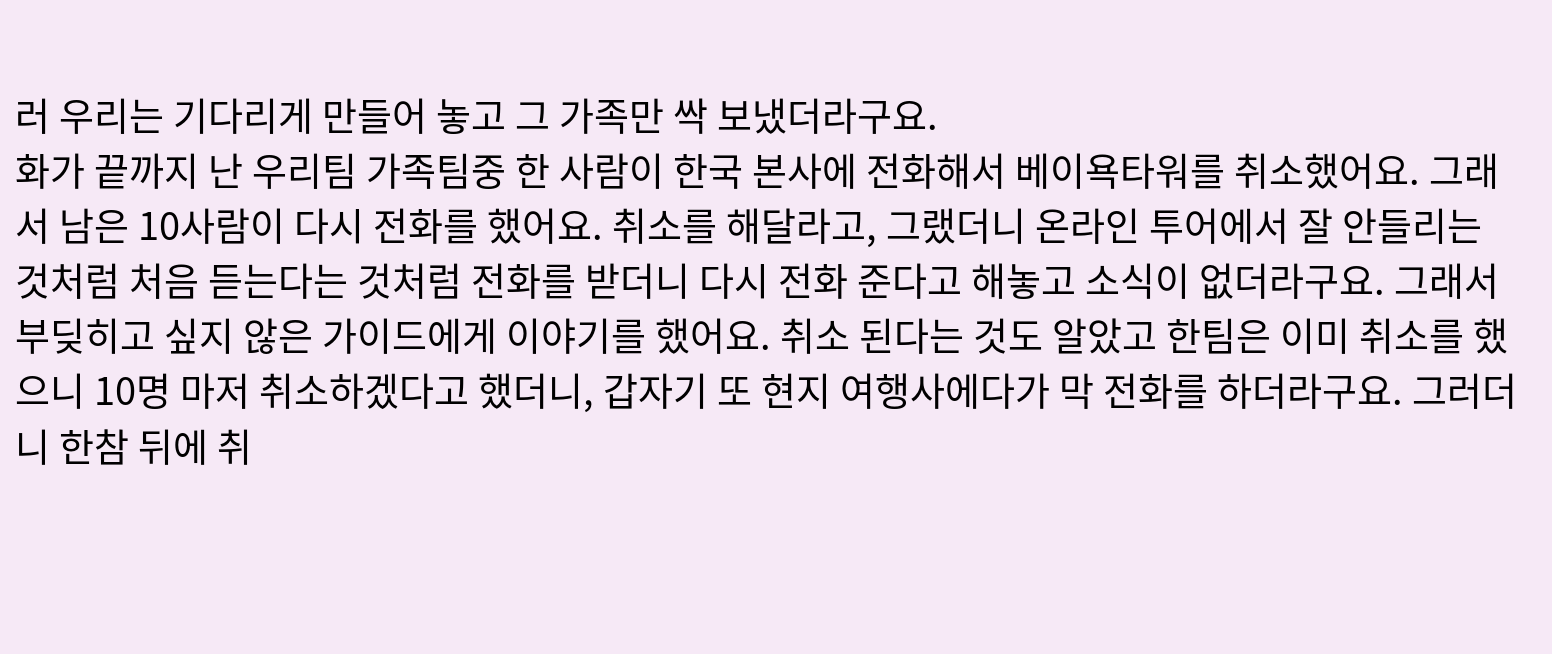러 우리는 기다리게 만들어 놓고 그 가족만 싹 보냈더라구요.
화가 끝까지 난 우리팀 가족팀중 한 사람이 한국 본사에 전화해서 베이욕타워를 취소했어요. 그래서 남은 10사람이 다시 전화를 했어요. 취소를 해달라고, 그랬더니 온라인 투어에서 잘 안들리는 것처럼 처음 듣는다는 것처럼 전화를 받더니 다시 전화 준다고 해놓고 소식이 없더라구요. 그래서 부딪히고 싶지 않은 가이드에게 이야기를 했어요. 취소 된다는 것도 알았고 한팀은 이미 취소를 했으니 10명 마저 취소하겠다고 했더니, 갑자기 또 현지 여행사에다가 막 전화를 하더라구요. 그러더니 한참 뒤에 취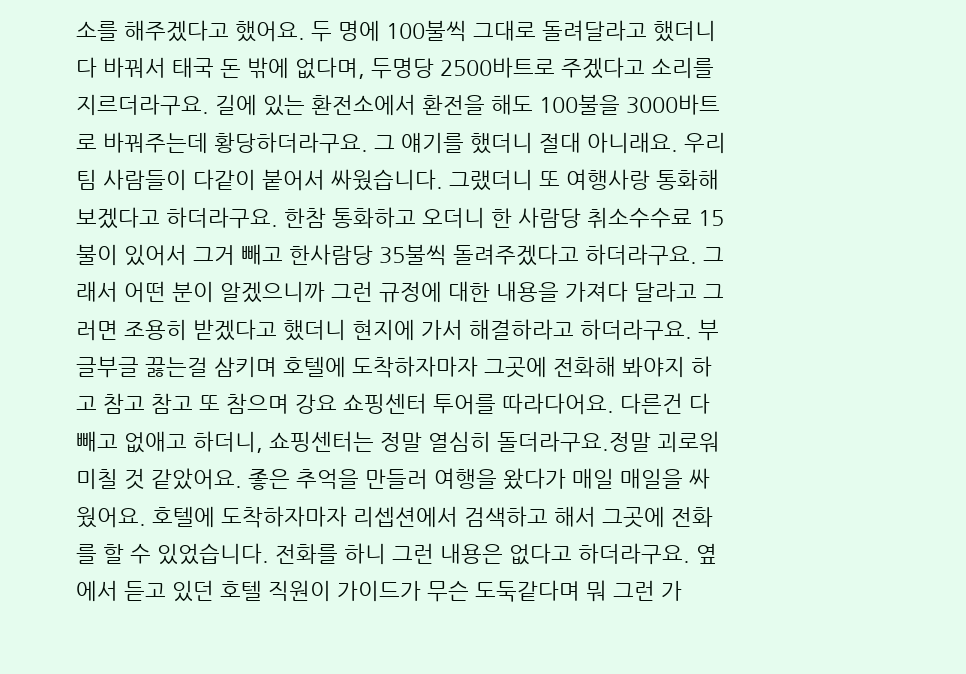소를 해주겠다고 했어요. 두 명에 100불씩 그대로 돌려달라고 했더니 다 바꿔서 태국 돈 밖에 없다며, 두명당 2500바트로 주겠다고 소리를 지르더라구요. 길에 있는 환전소에서 환전을 해도 100불을 3000바트로 바꿔주는데 황당하더라구요. 그 얘기를 했더니 절대 아니래요. 우리팀 사람들이 다같이 붙어서 싸웠습니다. 그랬더니 또 여행사랑 통화해 보겠다고 하더라구요. 한참 통화하고 오더니 한 사람당 취소수수료 15불이 있어서 그거 빼고 한사람당 35불씩 돌려주겠다고 하더라구요. 그래서 어떤 분이 알겠으니까 그런 규정에 대한 내용을 가져다 달라고 그러면 조용히 받겠다고 했더니 현지에 가서 해결하라고 하더라구요. 부글부글 끓는걸 삼키며 호텔에 도착하자마자 그곳에 전화해 봐야지 하고 참고 참고 또 참으며 강요 쇼핑센터 투어를 따라다어요. 다른건 다 빼고 없애고 하더니, 쇼핑센터는 정말 열심히 돌더라구요.정말 괴로워 미칠 것 같았어요. 좋은 추억을 만들러 여행을 왔다가 매일 매일을 싸웠어요. 호텔에 도착하자마자 리셉션에서 검색하고 해서 그곳에 전화를 할 수 있었습니다. 전화를 하니 그런 내용은 없다고 하더라구요. 옆에서 듣고 있던 호텔 직원이 가이드가 무슨 도둑같다며 뭐 그런 가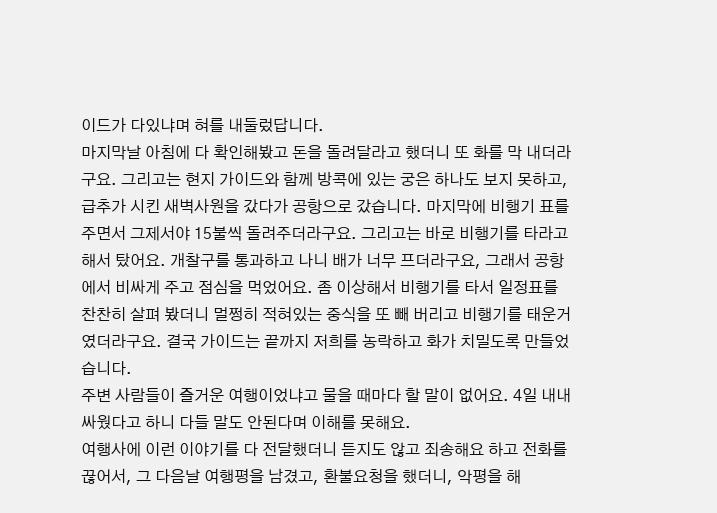이드가 다있냐며 혀를 내둘렀답니다.
마지막날 아침에 다 확인해봤고 돈을 돌려달라고 했더니 또 화를 막 내더라구요. 그리고는 현지 가이드와 함께 방콕에 있는 궁은 하나도 보지 못하고, 급추가 시킨 새벽사원을 갔다가 공항으로 갔습니다. 마지막에 비행기 표를 주면서 그제서야 15불씩 돌려주더라구요. 그리고는 바로 비행기를 타라고해서 탔어요. 개찰구를 통과하고 나니 배가 너무 프더라구요, 그래서 공항에서 비싸게 주고 점심을 먹었어요. 좀 이상해서 비행기를 타서 일정표를 찬찬히 살펴 봤더니 멀쩡히 적혀있는 중식을 또 빼 버리고 비행기를 태운거였더라구요. 결국 가이드는 끝까지 저희를 농락하고 화가 치밀도록 만들었습니다.
주변 사람들이 즐거운 여행이었냐고 물을 때마다 할 말이 없어요. 4일 내내 싸웠다고 하니 다들 말도 안된다며 이해를 못해요.
여행사에 이런 이야기를 다 전달했더니 듣지도 않고 죄송해요 하고 전화를 끊어서, 그 다음날 여행평을 남겼고, 환불요청을 했더니, 악평을 해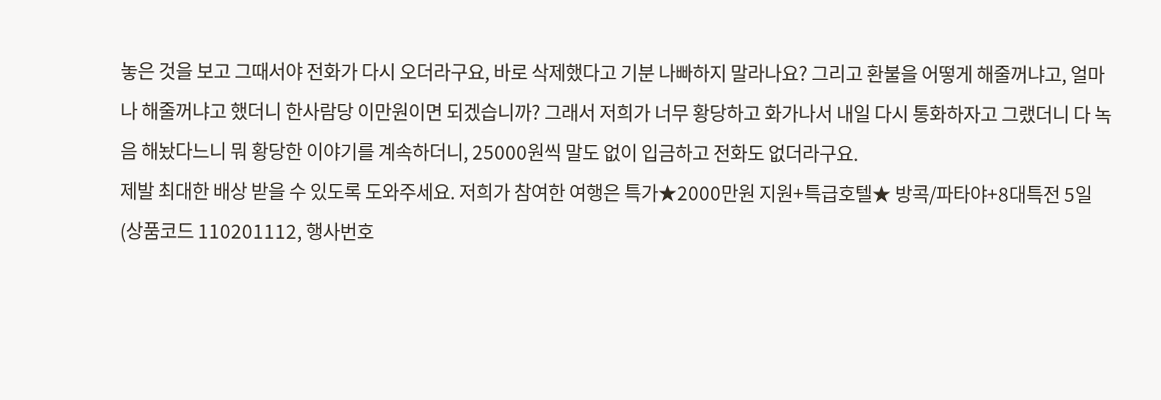놓은 것을 보고 그때서야 전화가 다시 오더라구요, 바로 삭제했다고 기분 나빠하지 말라나요? 그리고 환불을 어떻게 해줄꺼냐고, 얼마나 해줄꺼냐고 했더니 한사람당 이만원이면 되겠습니까? 그래서 저희가 너무 황당하고 화가나서 내일 다시 통화하자고 그랬더니 다 녹음 해놨다느니 뭐 황당한 이야기를 계속하더니, 25000원씩 말도 없이 입금하고 전화도 없더라구요.
제발 최대한 배상 받을 수 있도록 도와주세요. 저희가 참여한 여행은 특가★2000만원 지원+특급호텔★ 방콕/파타야+8대특전 5일(상품코드 110201112, 행사번호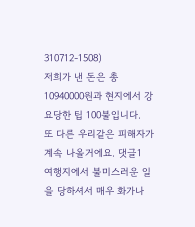310712-1508)
저희가 낸 돈은 총10940000원과 현지에서 강요당한 팁 100불입니다.
또 다른 우리같은 피해자가 계속 나올거에요. 댓글1
여행지에서 불미스러운 일을 당하셔서 매우 화가나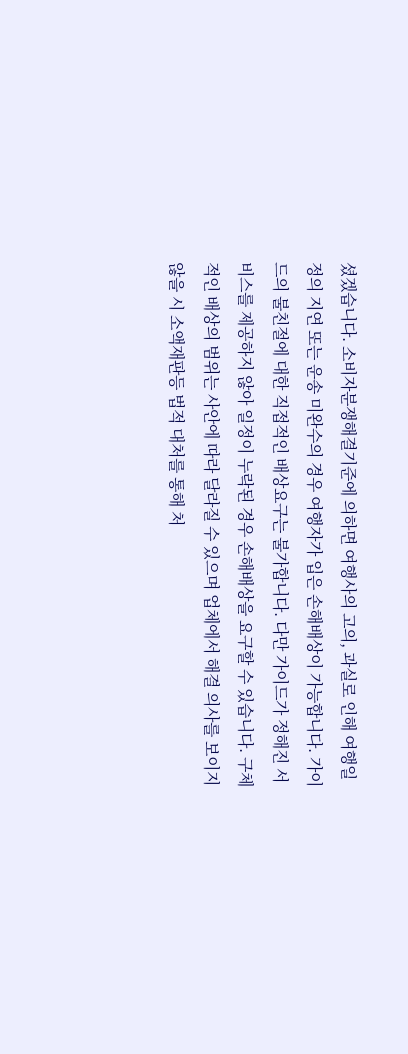셨겠습니다. 소비자분쟁해결기준에 의하면 여행사의 고의, 과실로 인해 여행일정의 지연 또는 운송 미완수의 경우 여행자가 입은 손해배상이 가능합니다. 가이드의 불친절에 대한 직접적인 배상요구는 불가합니다. 다만 가이드가 정해진 서비스를 제공하지 않아 일정이 누락된 경우 손해배상을 요구할 수 있습니다. 구체적인 배상의 범위는 사안에 따라 달라질 수 있으며 업체에서 해결 의사를 보이지 않을 시 소액재판등 법적 대처를 통해 처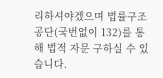리하셔야겠으며 법률구조공단(국번없이 132)를 통해 법적 자문 구하실 수 있습니다.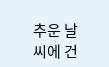추운 날씨에 건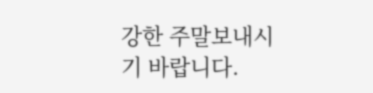강한 주말보내시기 바랍니다.